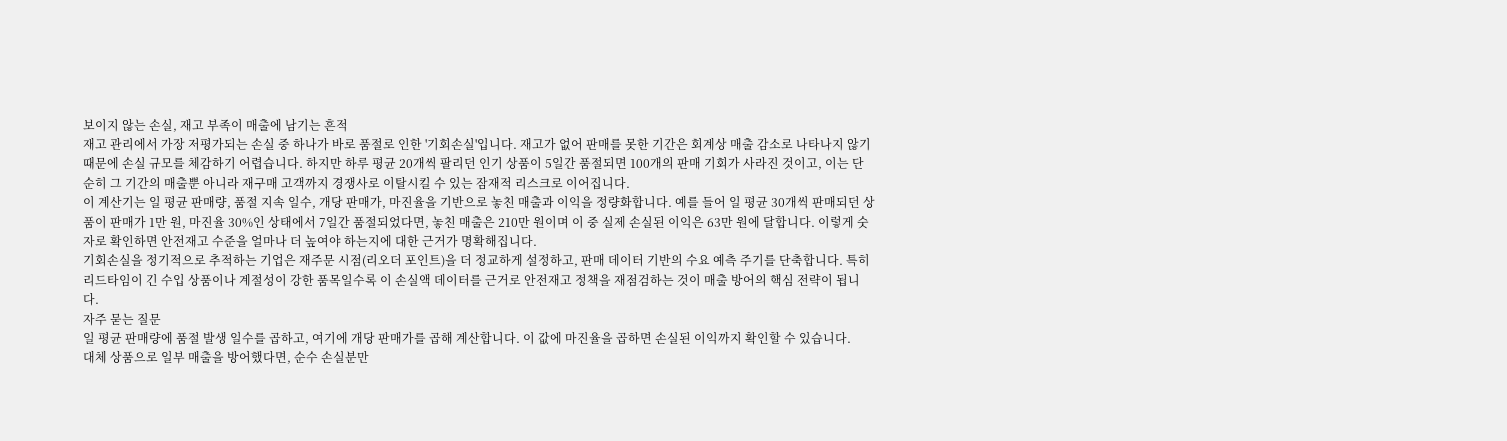보이지 않는 손실, 재고 부족이 매출에 남기는 흔적
재고 관리에서 가장 저평가되는 손실 중 하나가 바로 품절로 인한 '기회손실'입니다. 재고가 없어 판매를 못한 기간은 회계상 매출 감소로 나타나지 않기 때문에 손실 규모를 체감하기 어렵습니다. 하지만 하루 평균 20개씩 팔리던 인기 상품이 5일간 품절되면 100개의 판매 기회가 사라진 것이고, 이는 단순히 그 기간의 매출뿐 아니라 재구매 고객까지 경쟁사로 이탈시킬 수 있는 잠재적 리스크로 이어집니다.
이 계산기는 일 평균 판매량, 품절 지속 일수, 개당 판매가, 마진율을 기반으로 놓친 매출과 이익을 정량화합니다. 예를 들어 일 평균 30개씩 판매되던 상품이 판매가 1만 원, 마진율 30%인 상태에서 7일간 품절되었다면, 놓친 매출은 210만 원이며 이 중 실제 손실된 이익은 63만 원에 달합니다. 이렇게 숫자로 확인하면 안전재고 수준을 얼마나 더 높여야 하는지에 대한 근거가 명확해집니다.
기회손실을 정기적으로 추적하는 기업은 재주문 시점(리오더 포인트)을 더 정교하게 설정하고, 판매 데이터 기반의 수요 예측 주기를 단축합니다. 특히 리드타임이 긴 수입 상품이나 계절성이 강한 품목일수록 이 손실액 데이터를 근거로 안전재고 정책을 재점검하는 것이 매출 방어의 핵심 전략이 됩니다.
자주 묻는 질문
일 평균 판매량에 품절 발생 일수를 곱하고, 여기에 개당 판매가를 곱해 계산합니다. 이 값에 마진율을 곱하면 손실된 이익까지 확인할 수 있습니다.
대체 상품으로 일부 매출을 방어했다면, 순수 손실분만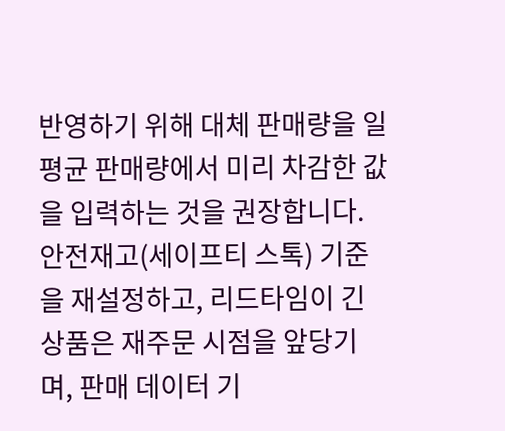반영하기 위해 대체 판매량을 일 평균 판매량에서 미리 차감한 값을 입력하는 것을 권장합니다.
안전재고(세이프티 스톡) 기준을 재설정하고, 리드타임이 긴 상품은 재주문 시점을 앞당기며, 판매 데이터 기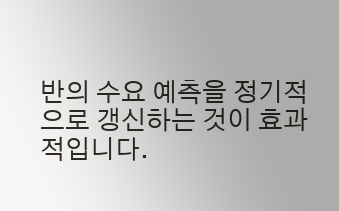반의 수요 예측을 정기적으로 갱신하는 것이 효과적입니다.